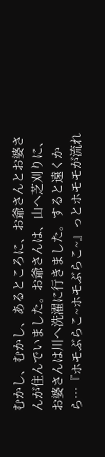むかし、むかし、あるところに、お爺さんとお婆さんが住んでいました。お爺さんは、山へ芝刈りに、お婆さんは川へ洗濯に行きました。すると遠くから…『ホモぶらこ~ホモぶらこ~』っとホモモが流れ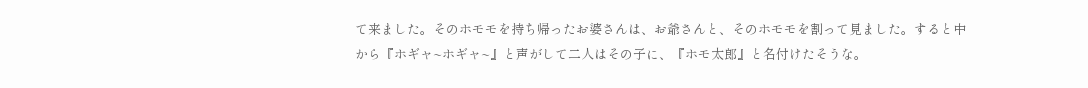て来ました。そのホモモを持ち帰ったお婆さんは、お爺さんと、そのホモモを割って見ました。すると中から『ホギャ~ホギャ~』と声がして二人はその子に、『ホモ太郎』と名付けたそうな。